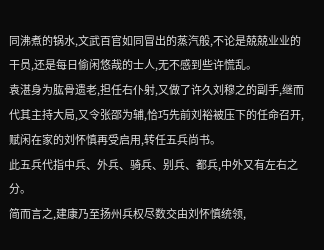同沸煮的锅水,文武百官如同冒出的蒸汽般,不论是兢兢业业的干员,还是每日偷闲悠哉的士人,无不感到些许慌乱。
袁湛身为肱骨遗老,担任右仆射,又做了许久刘穆之的副手,继而代其主持大局,又令张邵为辅,恰巧先前刘裕被压下的任命召开,赋闲在家的刘怀慎再受启用,转任五兵尚书。
此五兵代指中兵、外兵、骑兵、别兵、都兵,中外又有左右之分。
简而言之,建康乃至扬州兵权尽数交由刘怀慎统领,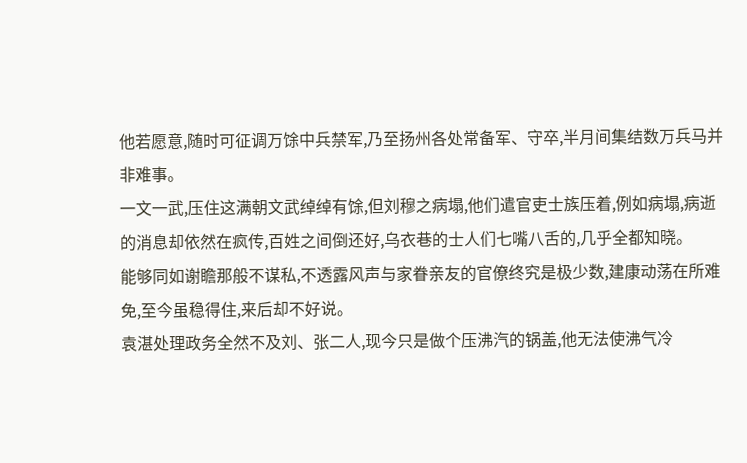他若愿意,随时可征调万馀中兵禁军,乃至扬州各处常备军、守卒,半月间集结数万兵马并非难事。
一文一武,压住这满朝文武绰绰有馀,但刘穆之病塌,他们遣官吏士族压着,例如病塌,病逝的消息却依然在疯传,百姓之间倒还好,乌衣巷的士人们七嘴八舌的,几乎全都知晓。
能够同如谢瞻那般不谋私,不透露风声与家眷亲友的官僚终究是极少数,建康动荡在所难免,至今虽稳得住,来后却不好说。
袁湛处理政务全然不及刘、张二人,现今只是做个压沸汽的锅盖,他无法使沸气冷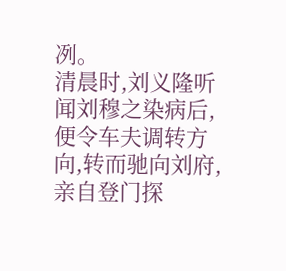冽。
清晨时,刘义隆听闻刘穆之染病后,便令车夫调转方向,转而驰向刘府,亲自登门探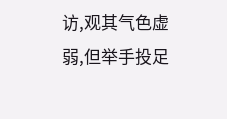访,观其气色虚弱,但举手投足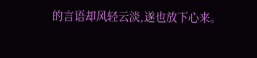的言语却风轻云淡,遂也放下心来。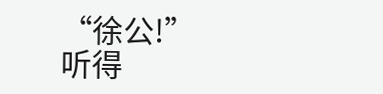“徐公!”
听得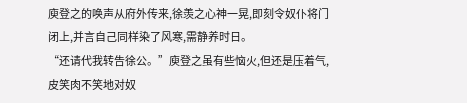庾登之的唤声从府外传来,徐羡之心神一晃,即刻令奴仆将门闭上,并言自己同样染了风寒,需静养时日。
“还请代我转告徐公。”庾登之虽有些恼火,但还是压着气,皮笑肉不笑地对奴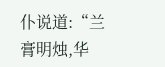仆说道:“兰膏明烛,华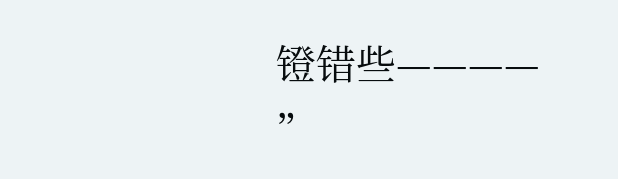镫错些————
”